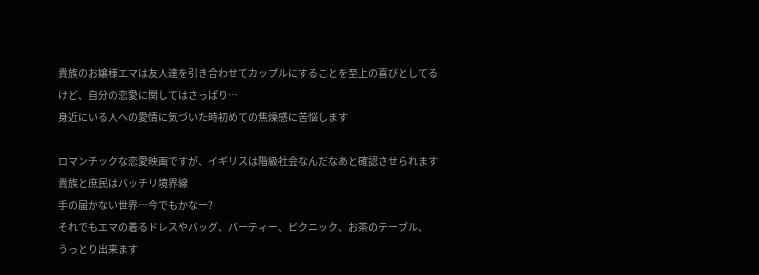貴族のお嬢様エマは友人達を引き合わせてカップルにすることを至上の喜びとしてるけど、自分の恋愛に関してはさっぱり…
身近にいる人への愛情に気づいた時初めての焦燥感に苦悩します

ロマンチックな恋愛映画ですが、イギリスは階級社会なんだなあと確認させられます
貴族と庶民はバッチリ境界線
手の届かない世界…今でもかなー?
それでもエマの着るドレスやバッグ、パーティー、ピクニック、お茶のテーブル、
うっとり出来ます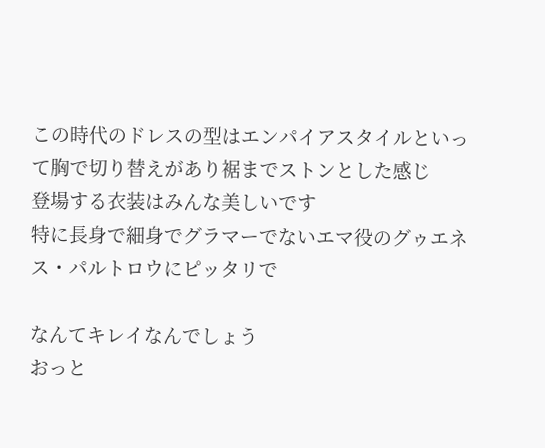この時代のドレスの型はエンパイアスタイルといって胸で切り替えがあり裾までストンとした感じ
登場する衣装はみんな美しいです
特に長身で細身でグラマーでないエマ役のグゥエネス・パルトロウにピッタリで

なんてキレイなんでしょう
おっと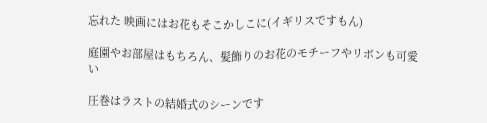忘れた 映画にはお花もそこかしこに(イギリスですもん)

庭園やお部屋はもちろん、髪飾りのお花のモチーフやリボンも可愛い

圧巻はラストの結婚式のシーンです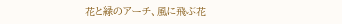花と緑のアーチ、風に飛ぶ花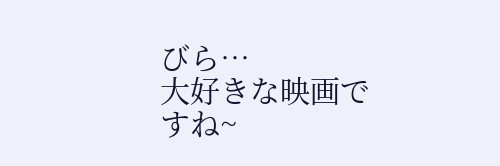びら…
大好きな映画ですね~